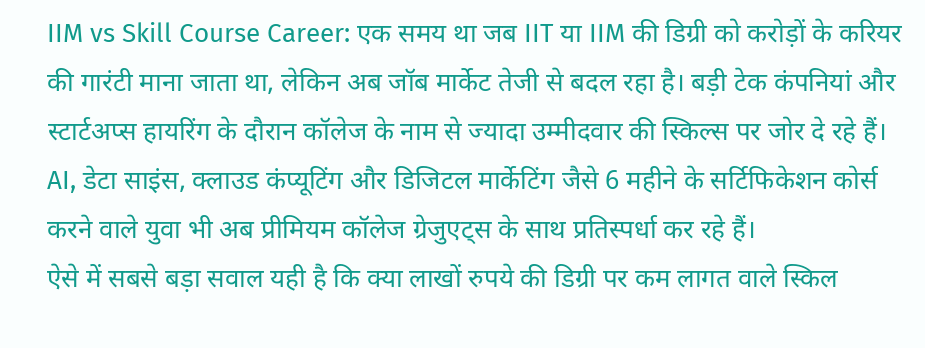IIM vs Skill Course Career: एक समय था जब IIT या IIM की डिग्री को करोड़ों के करियर की गारंटी माना जाता था, लेकिन अब जॉब मार्केट तेजी से बदल रहा है। बड़ी टेक कंपनियां और स्टार्टअप्स हायरिंग के दौरान कॉलेज के नाम से ज्यादा उम्मीदवार की स्किल्स पर जोर दे रहे हैं।
AI, डेटा साइंस, क्लाउड कंप्यूटिंग और डिजिटल मार्केटिंग जैसे 6 महीने के सर्टिफिकेशन कोर्स करने वाले युवा भी अब प्रीमियम कॉलेज ग्रेजुएट्स के साथ प्रतिस्पर्धा कर रहे हैं।
ऐसे में सबसे बड़ा सवाल यही है कि क्या लाखों रुपये की डिग्री पर कम लागत वाले स्किल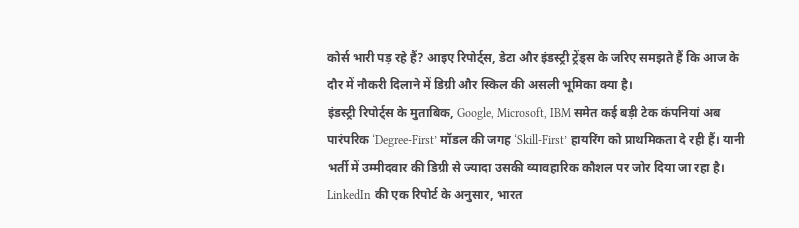कोर्स भारी पड़ रहे हैं? आइए रिपोर्ट्स, डेटा और इंडस्ट्री ट्रेंड्स के जरिए समझते हैं कि आज के दौर में नौकरी दिलाने में डिग्री और स्किल की असली भूमिका क्या है।
इंडस्ट्री रिपोर्ट्स के मुताबिक, Google, Microsoft, IBM समेत कई बड़ी टेक कंपनियां अब पारंपरिक ‘Degree-First’ मॉडल की जगह ‘Skill-First’ हायरिंग को प्राथमिकता दे रही हैं। यानी भर्ती में उम्मीदवार की डिग्री से ज्यादा उसकी व्यावहारिक कौशल पर जोर दिया जा रहा है।
LinkedIn की एक रिपोर्ट के अनुसार, भारत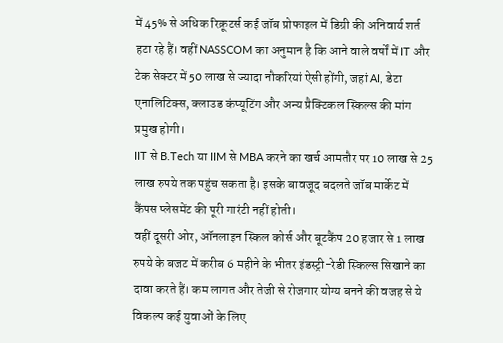में 45% से अधिक रिक्रूटर्स कई जॉब प्रोफाइल में डिग्री की अनिवार्य शर्त हटा रहे हैं। वहीं NASSCOM का अनुमान है कि आने वाले वर्षों में IT और टेक सेक्टर में 50 लाख से ज्यादा नौकरियां ऐसी होंगी, जहां AI, डेटा एनालिटिक्स, क्लाउड कंप्यूटिंग और अन्य प्रैक्टिकल स्किल्स की मांग प्रमुख होगी।
IIT से B.Tech या IIM से MBA करने का खर्च आमतौर पर 10 लाख से 25 लाख रुपये तक पहुंच सकता है। इसके बावजूद बदलते जॉब मार्केट में कैंपस प्लेसमेंट की पूरी गारंटी नहीं होती।
वहीं दूसरी ओर, ऑनलाइन स्किल कोर्स और बूटकैंप 20 हजार से 1 लाख रुपये के बजट में करीब 6 महीने के भीतर इंडस्ट्री-रेडी स्किल्स सिखाने का दावा करते हैं। कम लागत और तेजी से रोजगार योग्य बनने की वजह से ये विकल्प कई युवाओं के लिए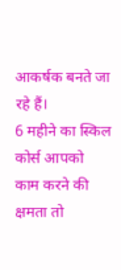आकर्षक बनते जा रहे हैं।
6 महीने का स्किल कोर्स आपको काम करने की क्षमता तो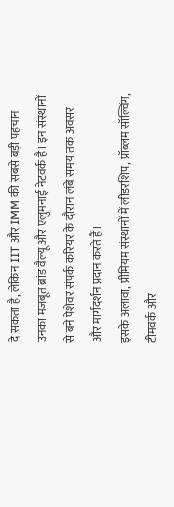दे सकता है, लेकिन IIT और IMM की सबसे बड़ी पहचान उनका मजबूत ब्रांड वैल्यू और एलुमनाई नेटवर्क है। इन संस्थानों से बने पेशेवर संपर्क करियर के दौरान लंबे समय तक अवसर और मार्गदर्शन प्रदान करते हैं।
इसके अलावा, प्रीमियम संस्थानों में लीडरशिप, प्रॉब्लम सॉल्विंग, टीमवर्क और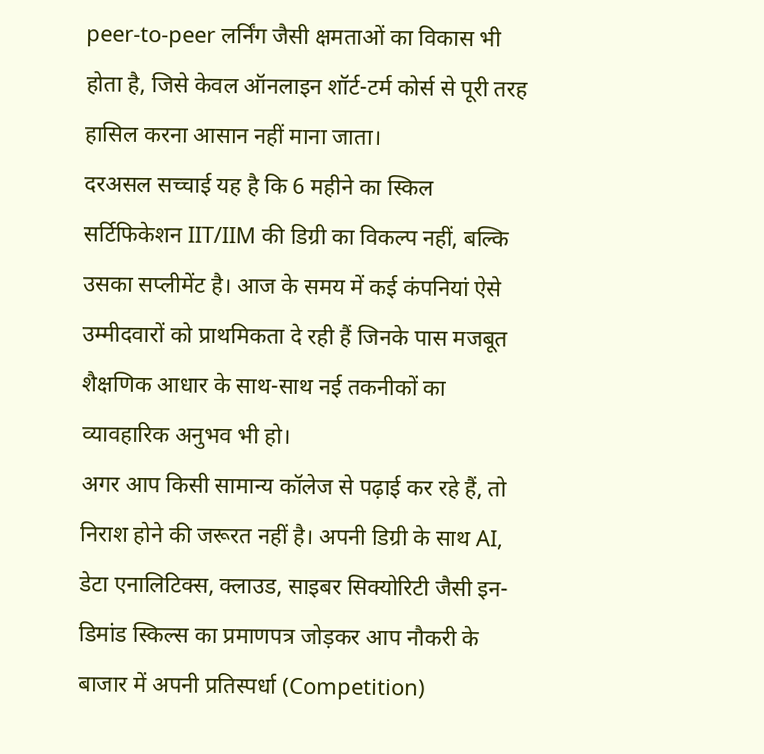peer-to-peer लर्निंग जैसी क्षमताओं का विकास भी होता है, जिसे केवल ऑनलाइन शॉर्ट-टर्म कोर्स से पूरी तरह हासिल करना आसान नहीं माना जाता।
दरअसल सच्चाई यह है कि 6 महीने का स्किल सर्टिफिकेशन IIT/IIM की डिग्री का विकल्प नहीं, बल्कि उसका सप्लीमेंट है। आज के समय में कई कंपनियां ऐसे उम्मीदवारों को प्राथमिकता दे रही हैं जिनके पास मजबूत शैक्षणिक आधार के साथ-साथ नई तकनीकों का व्यावहारिक अनुभव भी हो।
अगर आप किसी सामान्य कॉलेज से पढ़ाई कर रहे हैं, तो निराश होने की जरूरत नहीं है। अपनी डिग्री के साथ AI, डेटा एनालिटिक्स, क्लाउड, साइबर सिक्योरिटी जैसी इन-डिमांड स्किल्स का प्रमाणपत्र जोड़कर आप नौकरी के बाजार में अपनी प्रतिस्पर्धा (Competition)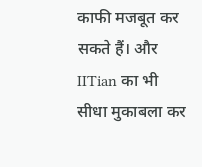काफी मजबूत कर सकते हैं। और IITian का भी सीधा मुकाबला कर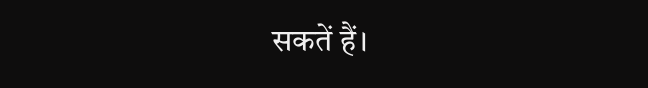सकतें हैं।